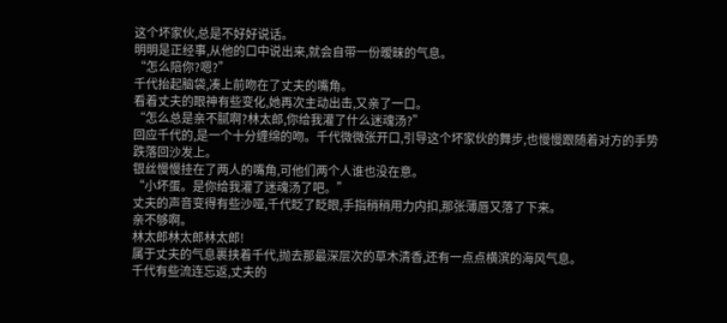这个坏家伙,总是不好好说话。
明明是正经事,从他的口中说出来,就会自带一份暧昧的气息。
“怎么陪你?嗯?”
千代抬起脑袋,凑上前吻在了丈夫的嘴角。
看着丈夫的眼神有些变化,她再次主动出击,又亲了一口。
“怎么总是亲不腻啊?林太郎,你给我灌了什么迷魂汤?”
回应千代的,是一个十分缠绵的吻。千代微微张开口,引导这个坏家伙的舞步,也慢慢跟随着对方的手势跌落回沙发上。
银丝慢慢挂在了两人的嘴角,可他们两个人谁也没在意。
“小坏蛋。是你给我灌了迷魂汤了吧。”
丈夫的声音变得有些沙哑,千代眨了眨眼,手指稍稍用力内扣,那张薄唇又落了下来。
亲不够啊。
林太郎林太郎林太郎!
属于丈夫的气息裹挟着千代,抛去那最深层次的草木清香,还有一点点横滨的海风气息。
千代有些流连忘返,丈夫的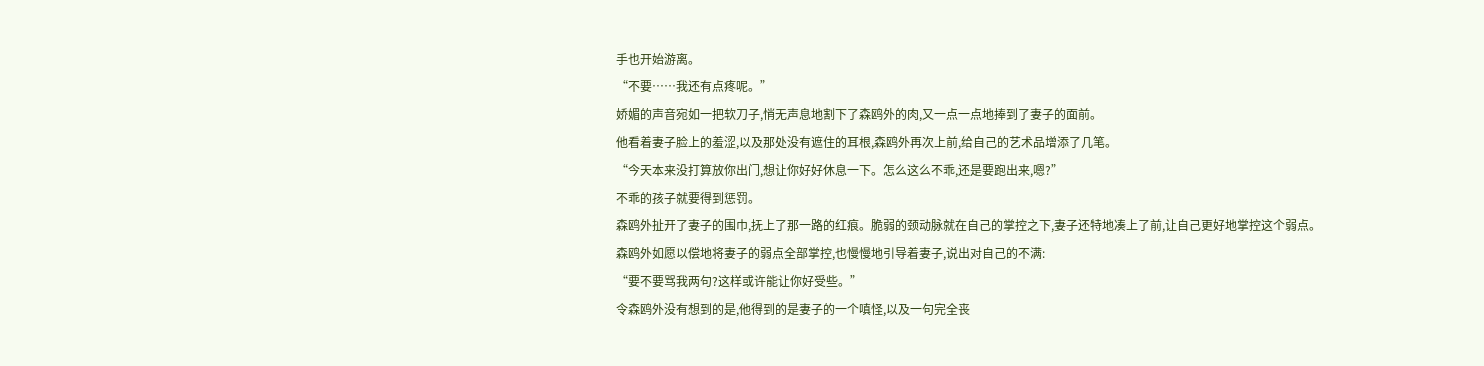手也开始游离。
“不要……我还有点疼呢。”
娇媚的声音宛如一把软刀子,悄无声息地割下了森鸥外的肉,又一点一点地捧到了妻子的面前。
他看着妻子脸上的羞涩,以及那处没有遮住的耳根,森鸥外再次上前,给自己的艺术品增添了几笔。
“今天本来没打算放你出门,想让你好好休息一下。怎么这么不乖,还是要跑出来,嗯?”
不乖的孩子就要得到惩罚。
森鸥外扯开了妻子的围巾,抚上了那一路的红痕。脆弱的颈动脉就在自己的掌控之下,妻子还特地凑上了前,让自己更好地掌控这个弱点。
森鸥外如愿以偿地将妻子的弱点全部掌控,也慢慢地引导着妻子,说出对自己的不满:
“要不要骂我两句?这样或许能让你好受些。”
令森鸥外没有想到的是,他得到的是妻子的一个嗔怪,以及一句完全丧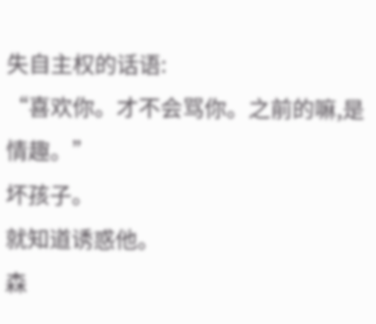失自主权的话语:
“喜欢你。才不会骂你。之前的嘛,是情趣。”
坏孩子。
就知道诱惑他。
森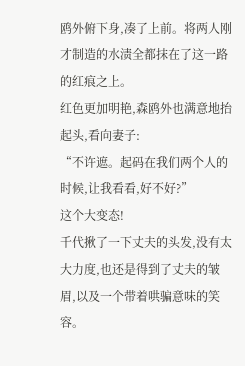鸥外俯下身,凑了上前。将两人刚才制造的水渍全都抹在了这一路的红痕之上。
红色更加明艳,森鸥外也满意地抬起头,看向妻子:
“不许遮。起码在我们两个人的时候,让我看看,好不好?”
这个大变态!
千代揪了一下丈夫的头发,没有太大力度,也还是得到了丈夫的皱眉,以及一个带着哄骗意味的笑容。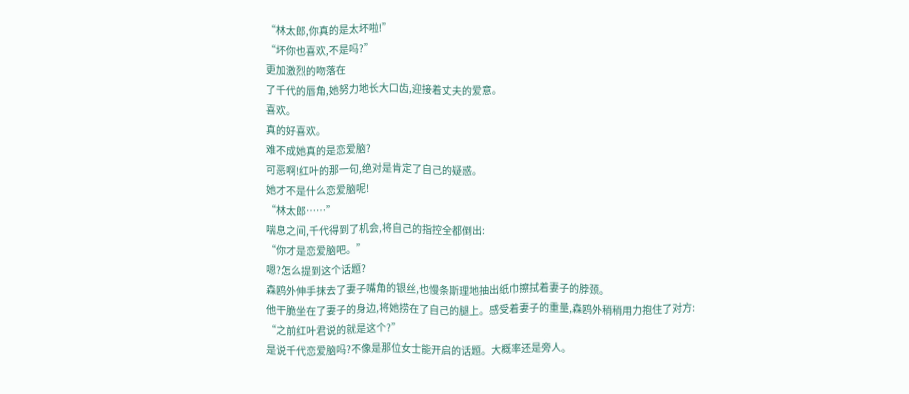“林太郎,你真的是太坏啦!”
“坏你也喜欢,不是吗?”
更加激烈的吻落在
了千代的唇角,她努力地长大口齿,迎接着丈夫的爱意。
喜欢。
真的好喜欢。
难不成她真的是恋爱脑?
可恶啊!红叶的那一句,绝对是肯定了自己的疑惑。
她才不是什么恋爱脑呢!
“林太郎……”
喘息之间,千代得到了机会,将自己的指控全都倒出:
“你才是恋爱脑吧。”
嗯?怎么提到这个话题?
森鸥外伸手抹去了妻子嘴角的银丝,也慢条斯理地抽出纸巾擦拭着妻子的脖颈。
他干脆坐在了妻子的身边,将她捞在了自己的腿上。感受着妻子的重量,森鸥外稍稍用力抱住了对方:
“之前红叶君说的就是这个?”
是说千代恋爱脑吗?不像是那位女士能开启的话题。大概率还是旁人。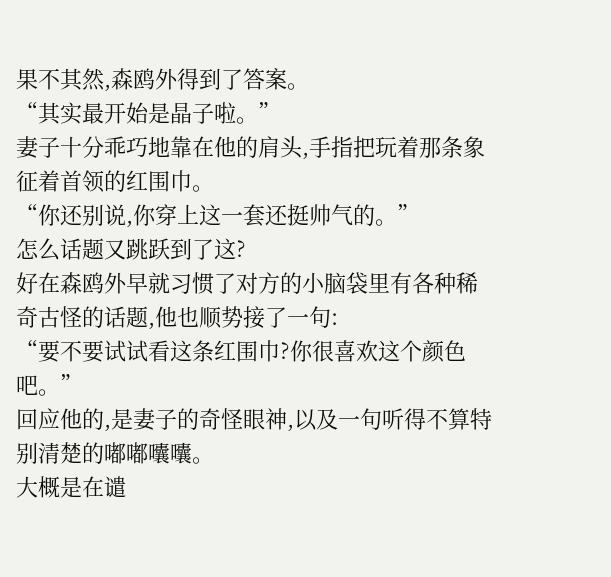果不其然,森鸥外得到了答案。
“其实最开始是晶子啦。”
妻子十分乖巧地靠在他的肩头,手指把玩着那条象征着首领的红围巾。
“你还别说,你穿上这一套还挺帅气的。”
怎么话题又跳跃到了这?
好在森鸥外早就习惯了对方的小脑袋里有各种稀奇古怪的话题,他也顺势接了一句:
“要不要试试看这条红围巾?你很喜欢这个颜色吧。”
回应他的,是妻子的奇怪眼神,以及一句听得不算特别清楚的嘟嘟囔囔。
大概是在谴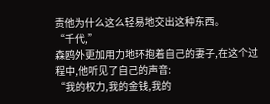责他为什么这么轻易地交出这种东西。
“千代,”
森鸥外更加用力地环抱着自己的妻子,在这个过程中,他听见了自己的声音:
“我的权力,我的金钱,我的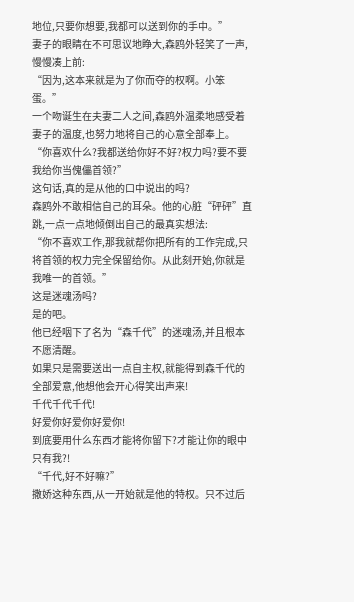地位,只要你想要,我都可以送到你的手中。”
妻子的眼睛在不可思议地睁大,森鸥外轻笑了一声,慢慢凑上前:
“因为,这本来就是为了你而夺的权啊。小笨蛋。”
一个吻诞生在夫妻二人之间,森鸥外温柔地感受着妻子的温度,也努力地将自己的心意全部奉上。
“你喜欢什么?我都送给你好不好?权力吗?要不要我给你当傀儡首领?”
这句话,真的是从他的口中说出的吗?
森鸥外不敢相信自己的耳朵。他的心脏“砰砰”直跳,一点一点地倾倒出自己的最真实想法:
“你不喜欢工作,那我就帮你把所有的工作完成,只将首领的权力完全保留给你。从此刻开始,你就是我唯一的首领。”
这是迷魂汤吗?
是的吧。
他已经咽下了名为“森千代”的迷魂汤,并且根本不愿清醒。
如果只是需要送出一点自主权,就能得到森千代的全部爱意,他想他会开心得笑出声来!
千代千代千代!
好爱你好爱你好爱你!
到底要用什么东西才能将你留下?才能让你的眼中只有我?!
“千代,好不好嘛?”
撒娇这种东西,从一开始就是他的特权。只不过后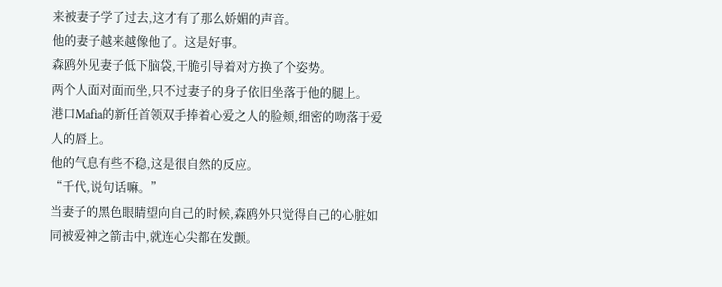来被妻子学了过去,这才有了那么娇媚的声音。
他的妻子越来越像他了。这是好事。
森鸥外见妻子低下脑袋,干脆引导着对方换了个姿势。
两个人面对面而坐,只不过妻子的身子依旧坐落于他的腿上。
港口Mafia的新任首领双手捧着心爱之人的脸颊,细密的吻落于爱人的唇上。
他的气息有些不稳,这是很自然的反应。
“千代,说句话嘛。”
当妻子的黑色眼睛望向自己的时候,森鸥外只觉得自己的心脏如同被爱神之箭击中,就连心尖都在发颤。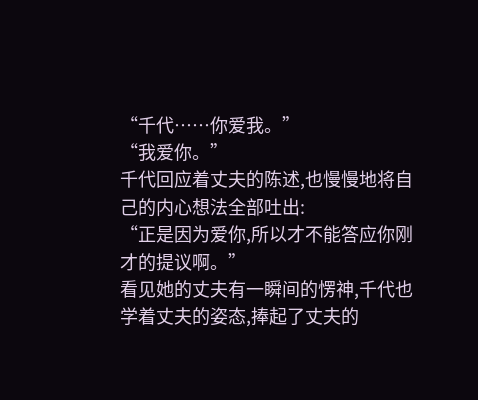“千代……你爱我。”
“我爱你。”
千代回应着丈夫的陈述,也慢慢地将自己的内心想法全部吐出:
“正是因为爱你,所以才不能答应你刚才的提议啊。”
看见她的丈夫有一瞬间的愣神,千代也学着丈夫的姿态,捧起了丈夫的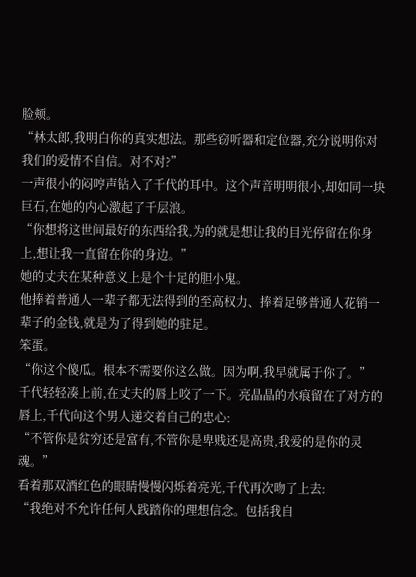脸颊。
“林太郎,我明白你的真实想法。那些窃听器和定位器,充分说明你对我们的爱情不自信。对不对?”
一声很小的闷哼声钻入了千代的耳中。这个声音明明很小,却如同一块巨石,在她的内心激起了千层浪。
“你想将这世间最好的东西给我,为的就是想让我的目光停留在你身上,想让我一直留在你的身边。”
她的丈夫在某种意义上是个十足的胆小鬼。
他捧着普通人一辈子都无法得到的至高权力、捧着足够普通人花销一辈子的金钱,就是为了得到她的驻足。
笨蛋。
“你这个傻瓜。根本不需要你这么做。因为啊,我早就属于你了。”
千代轻轻凑上前,在丈夫的唇上咬了一下。亮晶晶的水痕留在了对方的唇上,千代向这个男人递交着自己的忠心:
“不管你是贫穷还是富有,不管你是卑贱还是高贵,我爱的是你的灵魂。”
看着那双酒红色的眼睛慢慢闪烁着亮光,千代再次吻了上去:
“我绝对不允许任何人践踏你的理想信念。包括我自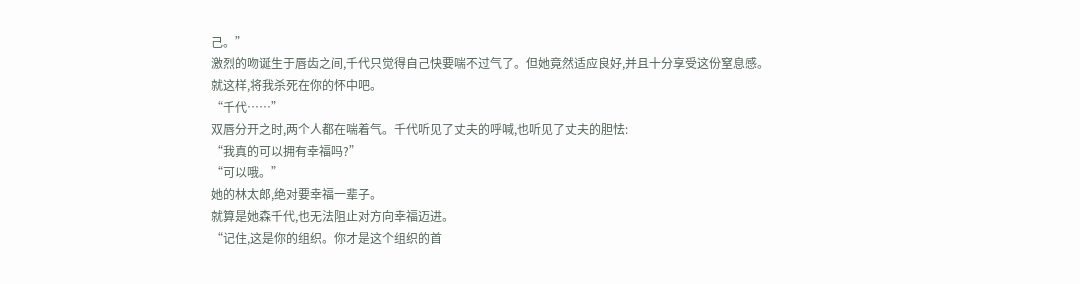己。”
激烈的吻诞生于唇齿之间,千代只觉得自己快要喘不过气了。但她竟然适应良好,并且十分享受这份窒息感。
就这样,将我杀死在你的怀中吧。
“千代……”
双唇分开之时,两个人都在喘着气。千代听见了丈夫的呼喊,也听见了丈夫的胆怯:
“我真的可以拥有幸福吗?”
“可以哦。”
她的林太郎,绝对要幸福一辈子。
就算是她森千代,也无法阻止对方向幸福迈进。
“记住,这是你的组织。你才是这个组织的首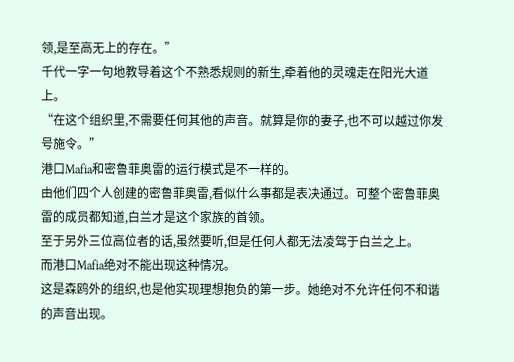领,是至高无上的存在。”
千代一字一句地教导着这个不熟悉规则的新生,牵着他的灵魂走在阳光大道上。
“在这个组织里,不需要任何其他的声音。就算是你的妻子,也不可以越过你发号施令。”
港口Mafia和密鲁菲奥雷的运行模式是不一样的。
由他们四个人创建的密鲁菲奥雷,看似什么事都是表决通过。可整个密鲁菲奥雷的成员都知道,白兰才是这个家族的首领。
至于另外三位高位者的话,虽然要听,但是任何人都无法凌驾于白兰之上。
而港口Mafia绝对不能出现这种情况。
这是森鸥外的组织,也是他实现理想抱负的第一步。她绝对不允许任何不和谐的声音出现。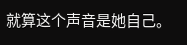就算这个声音是她自己。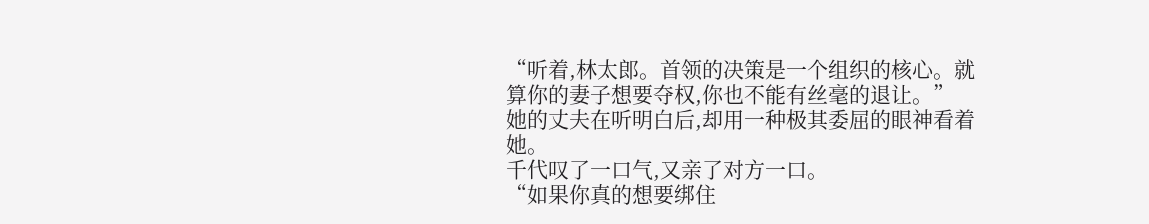“听着,林太郎。首领的决策是一个组织的核心。就算你的妻子想要夺权,你也不能有丝毫的退让。”
她的丈夫在听明白后,却用一种极其委屈的眼神看着她。
千代叹了一口气,又亲了对方一口。
“如果你真的想要绑住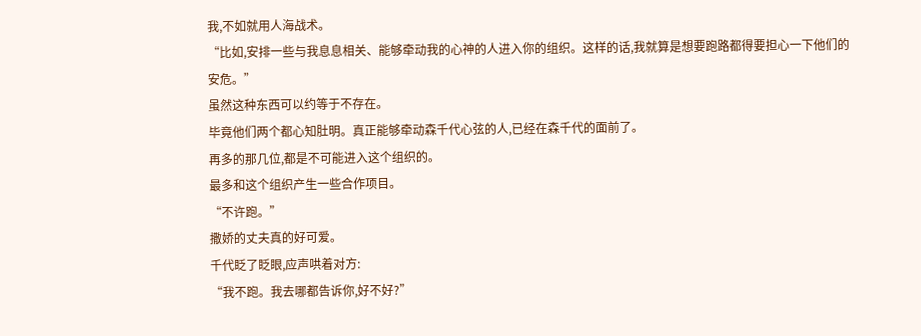我,不如就用人海战术。
“比如,安排一些与我息息相关、能够牵动我的心神的人进入你的组织。这样的话,我就算是想要跑路都得要担心一下他们的安危。”
虽然这种东西可以约等于不存在。
毕竟他们两个都心知肚明。真正能够牵动森千代心弦的人,已经在森千代的面前了。
再多的那几位,都是不可能进入这个组织的。
最多和这个组织产生一些合作项目。
“不许跑。”
撒娇的丈夫真的好可爱。
千代眨了眨眼,应声哄着对方:
“我不跑。我去哪都告诉你,好不好?”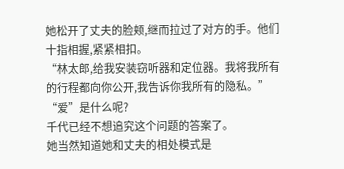她松开了丈夫的脸颊,继而拉过了对方的手。他们十指相握,紧紧相扣。
“林太郎,给我安装窃听器和定位器。我将我所有的行程都向你公开,我告诉你我所有的隐私。”
“爱”是什么呢?
千代已经不想追究这个问题的答案了。
她当然知道她和丈夫的相处模式是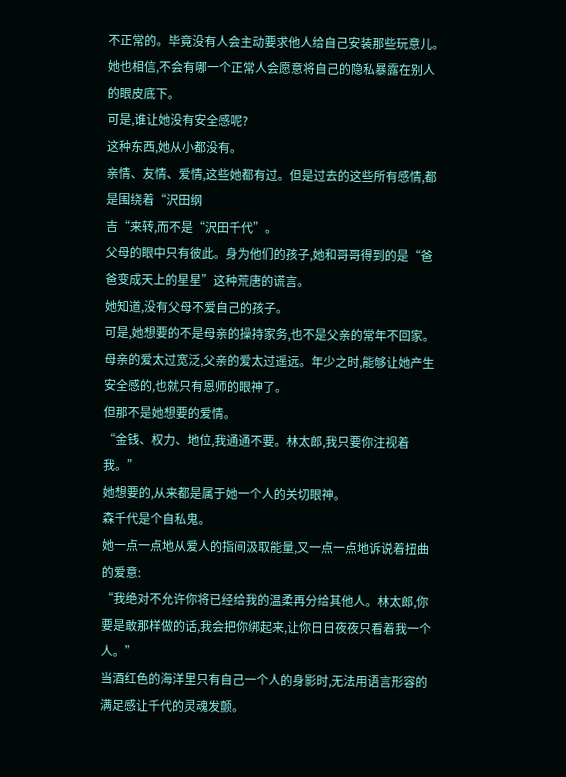不正常的。毕竟没有人会主动要求他人给自己安装那些玩意儿。
她也相信,不会有哪一个正常人会愿意将自己的隐私暴露在别人的眼皮底下。
可是,谁让她没有安全感呢?
这种东西,她从小都没有。
亲情、友情、爱情,这些她都有过。但是过去的这些所有感情,都是围绕着“沢田纲
吉“来转,而不是“沢田千代”。
父母的眼中只有彼此。身为他们的孩子,她和哥哥得到的是“爸爸变成天上的星星”这种荒唐的谎言。
她知道,没有父母不爱自己的孩子。
可是,她想要的不是母亲的操持家务,也不是父亲的常年不回家。
母亲的爱太过宽泛,父亲的爱太过遥远。年少之时,能够让她产生安全感的,也就只有恩师的眼神了。
但那不是她想要的爱情。
“金钱、权力、地位,我通通不要。林太郎,我只要你注视着我。”
她想要的,从来都是属于她一个人的关切眼神。
森千代是个自私鬼。
她一点一点地从爱人的指间汲取能量,又一点一点地诉说着扭曲的爱意:
“我绝对不允许你将已经给我的温柔再分给其他人。林太郎,你要是敢那样做的话,我会把你绑起来,让你日日夜夜只看着我一个人。”
当酒红色的海洋里只有自己一个人的身影时,无法用语言形容的满足感让千代的灵魂发颤。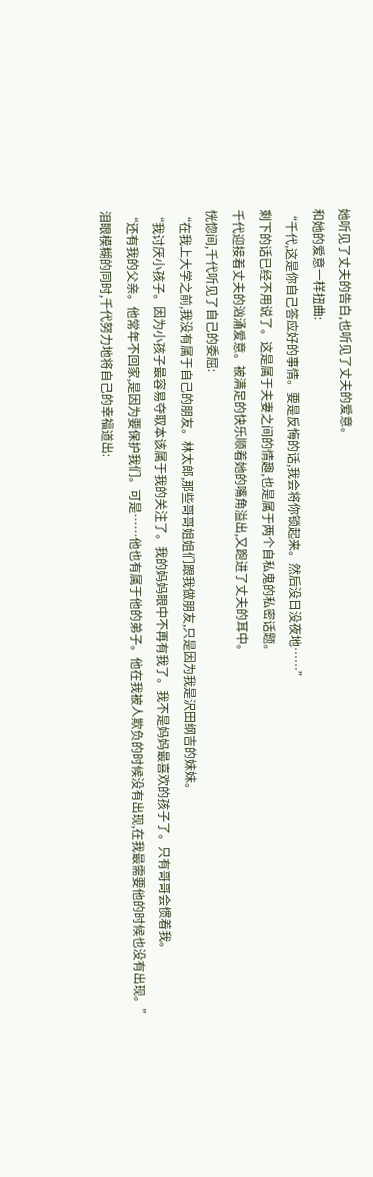她听见了丈夫的告白,也听见了丈夫的爱意。
和她的爱意一样扭曲:
“千代,这是你自己答应好的事情。要是反悔的话,我会将你锁起来。然后没日没夜地……”
剩下的话已经不用说了。这是属于夫妻之间的情趣,也是属于两个自私鬼的私密话题。
千代迎接着丈夫的汹涌爱意。被满足的快乐顺着她的嘴角溢出,又跑进了丈夫的耳中。
恍惚间,千代听见了自己的委屈:
“在我上大学之前,我没有属于自己的朋友。林太郎,那些哥哥姐姐们跟我做朋友,只是因为我是沢田纲吉的妹妹。
“我讨厌小孩子。因为小孩子最容易夺取本该属于我的关注了。我的妈妈眼中不再有我了。我不是妈妈最喜欢的孩子了。只有哥哥会惯着我。
“还有我的父亲。他常年不回家,是因为要保护我们。可是……他也有属于他的弟子。他在我被人欺负的时候没有出现,在我最需要他的时候也没有出现。”
泪眼模糊的同时,千代努力地将自己的幸福道出: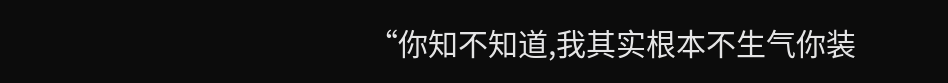“你知不知道,我其实根本不生气你装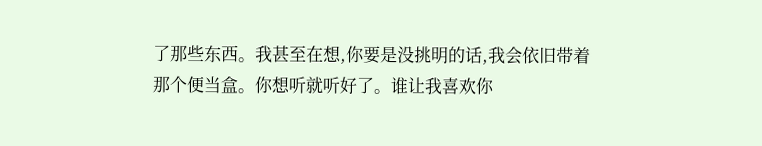了那些东西。我甚至在想,你要是没挑明的话,我会依旧带着那个便当盒。你想听就听好了。谁让我喜欢你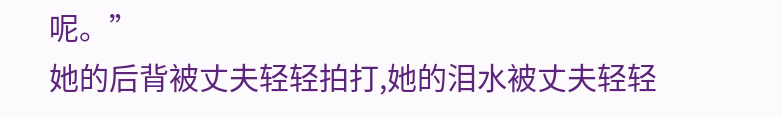呢。”
她的后背被丈夫轻轻拍打,她的泪水被丈夫轻轻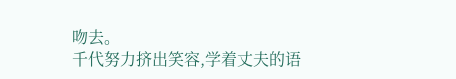吻去。
千代努力挤出笑容,学着丈夫的语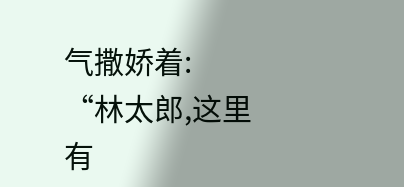气撒娇着:
“林太郎,这里有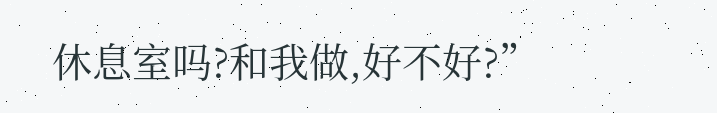休息室吗?和我做,好不好?”